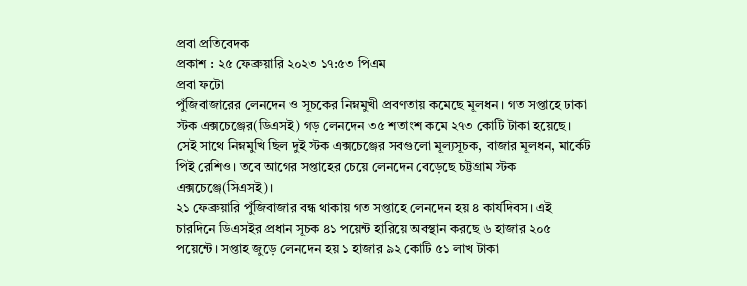প্রবা প্রতিবেদক
প্রকাশ : ২৫ ফেব্রুয়ারি ২০২৩ ১৭:৫৩ পিএম
প্রবা ফটো
পুঁজিবাজারের লেনদেন ও সূচকের নিম্নমুখী প্রবণতায় কমেছে মূলধন। গত সপ্তাহে ঢাকা স্টক এক্সচেঞ্জের(ডিএসই) গড় লেনদেন ৩৫ শতাংশ কমে ২৭৩ কোটি টাকা হয়েছে। সেই সাথে নিম্নমুখি ছিল দুই স্টক এক্সচেঞ্জের সবগুলো মূল্যসূচক, বাজার মূলধন, মার্কেট পিই রেশিও। তবে আগের সপ্তাহের চেয়ে লেনদেন বেড়েছে চট্টগ্রাম স্টক এক্সচেঞ্জে(সিএসই)।
২১ ফেব্রুয়ারি পুঁজিবাজার বন্ধ থাকায় গত সপ্তাহে লেনদেন হয় ৪ কার্যদিবস। এই চারদিনে ডিএসইর প্রধান সূচক ৪১ পয়েন্ট হারিয়ে অবস্থান করছে ৬ হাজার ২০৫ পয়েন্টে। সপ্তাহ জুড়ে লেনদেন হয় ১ হাজার ৯২ কোটি ৫১ লাখ টাকা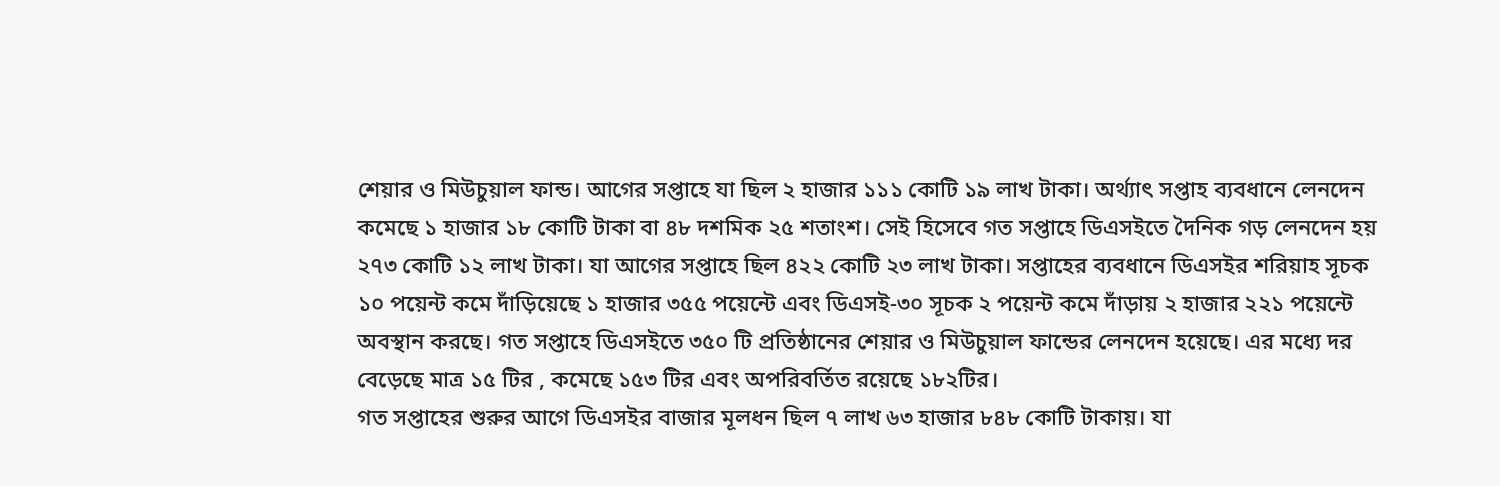শেয়ার ও মিউচুয়াল ফান্ড। আগের সপ্তাহে যা ছিল ২ হাজার ১১১ কোটি ১৯ লাখ টাকা। অর্থ্যাৎ সপ্তাহ ব্যবধানে লেনদেন কমেছে ১ হাজার ১৮ কোটি টাকা বা ৪৮ দশমিক ২৫ শতাংশ। সেই হিসেবে গত সপ্তাহে ডিএসইতে দৈনিক গড় লেনদেন হয় ২৭৩ কোটি ১২ লাখ টাকা। যা আগের সপ্তাহে ছিল ৪২২ কোটি ২৩ লাখ টাকা। সপ্তাহের ব্যবধানে ডিএসইর শরিয়াহ সূচক ১০ পয়েন্ট কমে দাঁড়িয়েছে ১ হাজার ৩৫৫ পয়েন্টে এবং ডিএসই-৩০ সূচক ২ পয়েন্ট কমে দাঁড়ায় ২ হাজার ২২১ পয়েন্টে অবস্থান করছে। গত সপ্তাহে ডিএসইতে ৩৫০ টি প্রতিষ্ঠানের শেয়ার ও মিউচুয়াল ফান্ডের লেনদেন হয়েছে। এর মধ্যে দর বেড়েছে মাত্র ১৫ টির , কমেছে ১৫৩ টির এবং অপরিবর্তিত রয়েছে ১৮২টির।
গত সপ্তাহের শুরুর আগে ডিএসইর বাজার মূলধন ছিল ৭ লাখ ৬৩ হাজার ৮৪৮ কোটি টাকায়। যা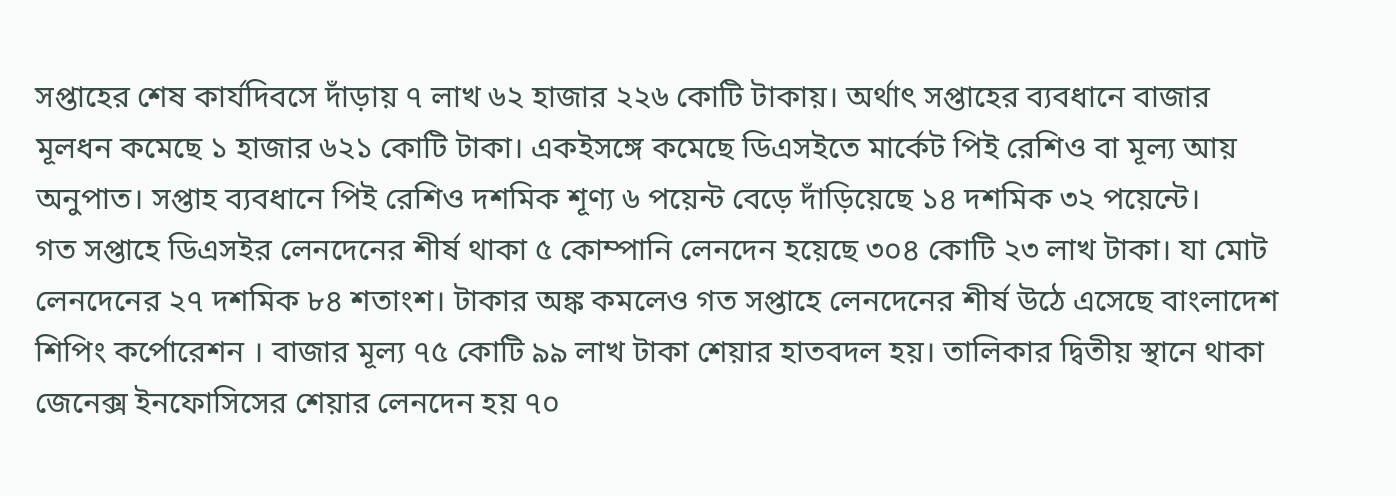সপ্তাহের শেষ কার্যদিবসে দাঁড়ায় ৭ লাখ ৬২ হাজার ২২৬ কোটি টাকায়। অর্থাৎ সপ্তাহের ব্যবধানে বাজার মূলধন কমেছে ১ হাজার ৬২১ কোটি টাকা। একইসঙ্গে কমেছে ডিএসইতে মার্কেট পিই রেশিও বা মূল্য আয় অনুপাত। সপ্তাহ ব্যবধানে পিই রেশিও দশমিক শূণ্য ৬ পয়েন্ট বেড়ে দাঁড়িয়েছে ১৪ দশমিক ৩২ পয়েন্টে।
গত সপ্তাহে ডিএসইর লেনদেনের শীর্ষ থাকা ৫ কোম্পানি লেনদেন হয়েছে ৩০৪ কোটি ২৩ লাখ টাকা। যা মোট লেনদেনের ২৭ দশমিক ৮৪ শতাংশ। টাকার অঙ্ক কমলেও গত সপ্তাহে লেনদেনের শীর্ষ উঠে এসেছে বাংলাদেশ শিপিং কর্পোরেশন । বাজার মূল্য ৭৫ কোটি ৯৯ লাখ টাকা শেয়ার হাতবদল হয়। তালিকার দ্বিতীয় স্থানে থাকা জেনেক্স ইনফোসিসের শেয়ার লেনদেন হয় ৭০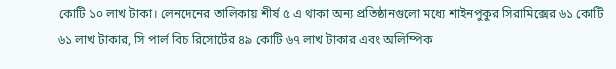কোটি ১০ লাখ টাকা। লেনদেনের তালিকায় শীর্ষ ৫ এ থাকা অন্য প্রতিষ্ঠানগুলো মধ্যে শাইনপুকুর সিরামিক্সের ৬১ কোটি ৬১ লাখ টাকার, সি পার্ল বিচ রিসোর্টের ৪৯ কোটি ৬৭ লাখ টাকার এবং অলিম্পিক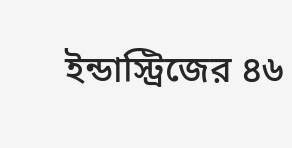ইন্ডাস্ট্রিজের ৪৬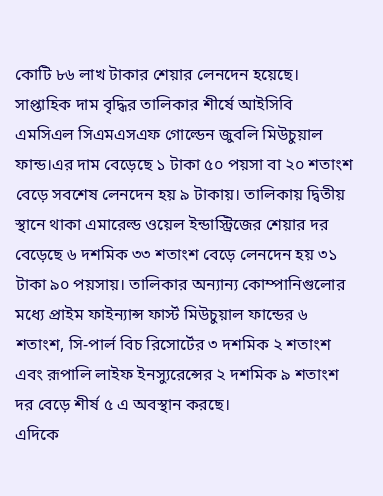কোটি ৮৬ লাখ টাকার শেয়ার লেনদেন হয়েছে।
সাপ্তাহিক দাম বৃদ্ধির তালিকার শীর্ষে আইসিবি এমসিএল সিএমএসএফ গোল্ডেন জুবলি মিউচুয়াল ফান্ড।এর দাম বেড়েছে ১ টাকা ৫০ পয়সা বা ২০ শতাংশ বেড়ে সবশেষ লেনদেন হয় ৯ টাকায়। তালিকায় দ্বিতীয় স্থানে থাকা এমারেল্ড ওয়েল ইন্ডাস্ট্রিজের শেয়ার দর বেড়েছে ৬ দশমিক ৩৩ শতাংশ বেড়ে লেনদেন হয় ৩১ টাকা ৯০ পয়সায়। তালিকার অন্যান্য কোম্পানিগুলোর মধ্যে প্রাইম ফাইন্যান্স ফার্স্ট মিউচুয়াল ফান্ডের ৬ শতাংশ, সি-পার্ল বিচ রিসোর্টের ৩ দশমিক ২ শতাংশ এবং রূপালি লাইফ ইনস্যুরেন্সের ২ দশমিক ৯ শতাংশ দর বেড়ে শীর্ষ ৫ এ অবস্থান করছে।
এদিকে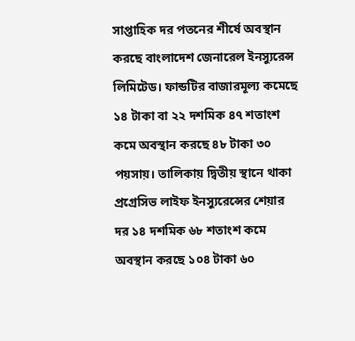সাপ্তাহিক দর পতনের শীর্ষে অবস্থান করছে বাংলাদেশ জেনারেল ইনস্যুরেন্স লিমিটেড। ফান্ডটির বাজারমূল্য কমেছে ১৪ টাকা বা ২২ দশমিক ৪৭ শতাংশ কমে অবস্থান করছে ৪৮ টাকা ৩০ পয়সায়। তালিকায় দ্বিতীয় স্থানে থাকা প্রগ্রেসিভ লাইফ ইনস্যুরেন্সের শেয়ার দর ১৪ দশমিক ৬৮ শতাংশ কমে অবস্থান করছে ১০৪ টাকা ৬০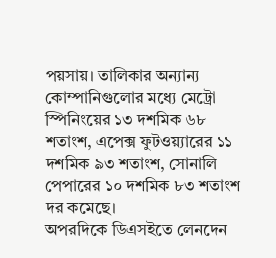পয়সায়। তালিকার অন্যান্য কোম্পানিগুলোর মধ্যে মেট্রো স্পিনিংয়ের ১৩ দশমিক ৬৮ শতাংশ, এপেক্স ফুটওয়্যারের ১১ দশমিক ৯৩ শতাংশ, সোনালি পেপারের ১০ দশমিক ৮৩ শতাংশ দর কমেছে।
অপরদিকে ডিএসইতে লেনদেন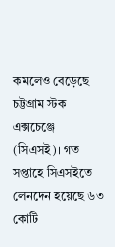কমলেও বেড়েছে চট্টগ্রাম স্টক এক্সচেঞ্জে (সিএসই)। গত সপ্তাহে সিএসইতে লেনদেন হয়েছে ৬৩ কোটি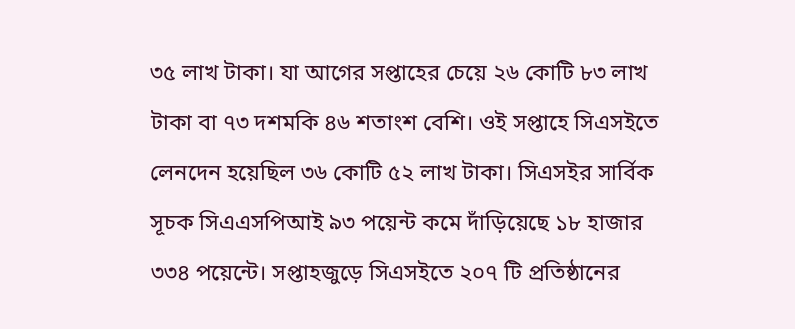৩৫ লাখ টাকা। যা আগের সপ্তাহের চেয়ে ২৬ কোটি ৮৩ লাখ টাকা বা ৭৩ দশমকি ৪৬ শতাংশ বেশি। ওই সপ্তাহে সিএসইতে লেনদেন হয়েছিল ৩৬ কোটি ৫২ লাখ টাকা। সিএসইর সার্বিক সূচক সিএএসপিআই ৯৩ পয়েন্ট কমে দাঁড়িয়েছে ১৮ হাজার ৩৩৪ পয়েন্টে। সপ্তাহজুড়ে সিএসইতে ২০৭ টি প্রতিষ্ঠানের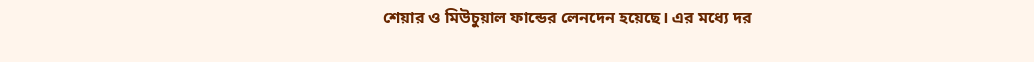শেয়ার ও মিউচুয়াল ফান্ডের লেনদেন হয়েছে। এর মধ্যে দর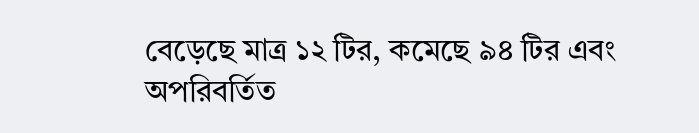বেড়েছে মাত্র ১২ টির, কমেছে ৯৪ টির এবং অপরিবর্তিত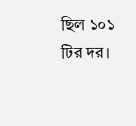ছিল ১০১ টির দর।